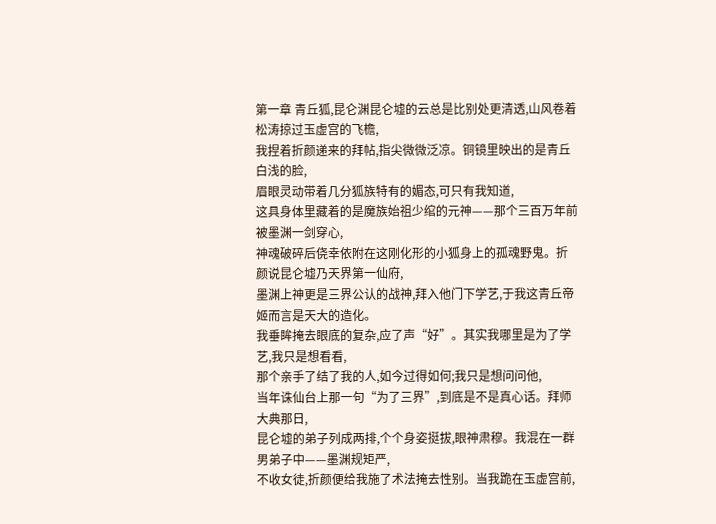第一章 青丘狐,昆仑渊昆仑墟的云总是比别处更清透,山风卷着松涛掠过玉虚宫的飞檐,
我捏着折颜递来的拜帖,指尖微微泛凉。铜镜里映出的是青丘白浅的脸,
眉眼灵动带着几分狐族特有的媚态,可只有我知道,
这具身体里藏着的是魔族始祖少绾的元神——那个三百万年前被墨渊一剑穿心,
神魂破碎后侥幸依附在这刚化形的小狐身上的孤魂野鬼。折颜说昆仑墟乃天界第一仙府,
墨渊上神更是三界公认的战神,拜入他门下学艺,于我这青丘帝姬而言是天大的造化。
我垂眸掩去眼底的复杂,应了声“好”。其实我哪里是为了学艺,我只是想看看,
那个亲手了结了我的人,如今过得如何;我只是想问问他,
当年诛仙台上那一句“为了三界”,到底是不是真心话。拜师大典那日,
昆仑墟的弟子列成两排,个个身姿挺拔,眼神肃穆。我混在一群男弟子中——墨渊规矩严,
不收女徒,折颜便给我施了术法掩去性别。当我跪在玉虚宫前,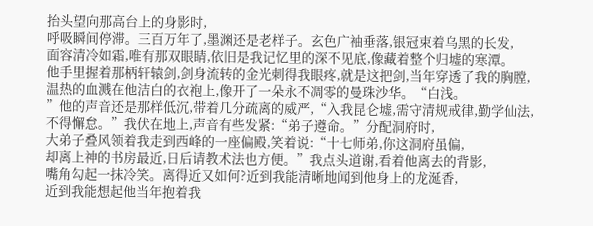抬头望向那高台上的身影时,
呼吸瞬间停滞。三百万年了,墨渊还是老样子。玄色广袖垂落,银冠束着乌黑的长发,
面容清冷如霜,唯有那双眼睛,依旧是我记忆里的深不见底,像藏着整个归墟的寒潭。
他手里握着那柄轩辕剑,剑身流转的金光刺得我眼疼,就是这把剑,当年穿透了我的胸膛,
温热的血溅在他洁白的衣袍上,像开了一朵永不凋零的曼珠沙华。“白浅。
”他的声音还是那样低沉,带着几分疏离的威严,“入我昆仑墟,需守清规戒律,勤学仙法,
不得懈怠。”我伏在地上,声音有些发紧:“弟子遵命。”分配洞府时,
大弟子叠风领着我走到西峰的一座偏殿,笑着说:“十七师弟,你这洞府虽偏,
却离上神的书房最近,日后请教术法也方便。”我点头道谢,看着他离去的背影,
嘴角勾起一抹冷笑。离得近又如何?近到我能清晰地闻到他身上的龙涎香,
近到我能想起他当年抱着我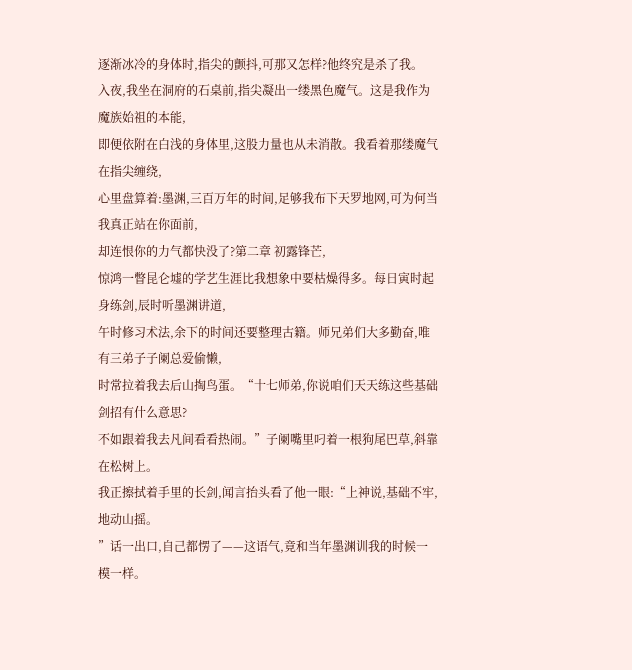逐渐冰冷的身体时,指尖的颤抖,可那又怎样?他终究是杀了我。
入夜,我坐在洞府的石桌前,指尖凝出一缕黑色魔气。这是我作为魔族始祖的本能,
即便依附在白浅的身体里,这股力量也从未消散。我看着那缕魔气在指尖缠绕,
心里盘算着:墨渊,三百万年的时间,足够我布下天罗地网,可为何当我真正站在你面前,
却连恨你的力气都快没了?第二章 初露锋芒,
惊鸿一瞥昆仑墟的学艺生涯比我想象中要枯燥得多。每日寅时起身练剑,辰时听墨渊讲道,
午时修习术法,余下的时间还要整理古籍。师兄弟们大多勤奋,唯有三弟子子阑总爱偷懒,
时常拉着我去后山掏鸟蛋。“十七师弟,你说咱们天天练这些基础剑招有什么意思?
不如跟着我去凡间看看热闹。”子阑嘴里叼着一根狗尾巴草,斜靠在松树上。
我正擦拭着手里的长剑,闻言抬头看了他一眼:“上神说,基础不牢,地动山摇。
”话一出口,自己都愣了——这语气,竟和当年墨渊训我的时候一模一样。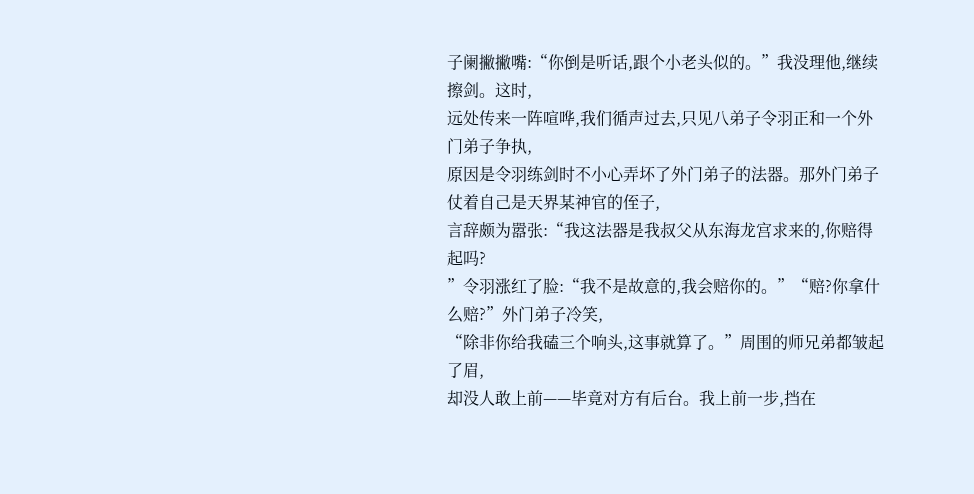子阑撇撇嘴:“你倒是听话,跟个小老头似的。”我没理他,继续擦剑。这时,
远处传来一阵喧哗,我们循声过去,只见八弟子令羽正和一个外门弟子争执,
原因是令羽练剑时不小心弄坏了外门弟子的法器。那外门弟子仗着自己是天界某神官的侄子,
言辞颇为嚣张:“我这法器是我叔父从东海龙宫求来的,你赔得起吗?
”令羽涨红了脸:“我不是故意的,我会赔你的。”“赔?你拿什么赔?”外门弟子冷笑,
“除非你给我磕三个响头,这事就算了。”周围的师兄弟都皱起了眉,
却没人敢上前——毕竟对方有后台。我上前一步,挡在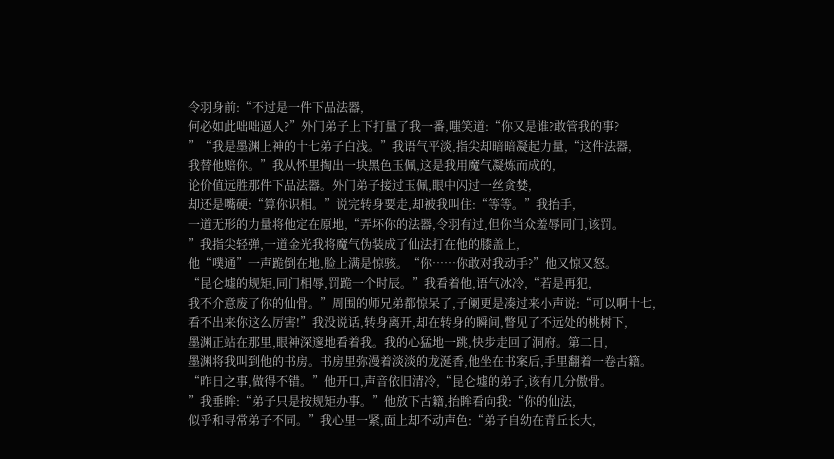令羽身前:“不过是一件下品法器,
何必如此咄咄逼人?”外门弟子上下打量了我一番,嗤笑道:“你又是谁?敢管我的事?
”“我是墨渊上神的十七弟子白浅。”我语气平淡,指尖却暗暗凝起力量,“这件法器,
我替他赔你。”我从怀里掏出一块黑色玉佩,这是我用魔气凝炼而成的,
论价值远胜那件下品法器。外门弟子接过玉佩,眼中闪过一丝贪婪,
却还是嘴硬:“算你识相。”说完转身要走,却被我叫住:“等等。”我抬手,
一道无形的力量将他定在原地,“弄坏你的法器,令羽有过,但你当众羞辱同门,该罚。
”我指尖轻弹,一道金光我将魔气伪装成了仙法打在他的膝盖上,
他“噗通”一声跪倒在地,脸上满是惊骇。“你……你敢对我动手?”他又惊又怒。
“昆仑墟的规矩,同门相辱,罚跪一个时辰。”我看着他,语气冰冷,“若是再犯,
我不介意废了你的仙骨。”周围的师兄弟都惊呆了,子阑更是凑过来小声说:“可以啊十七,
看不出来你这么厉害!”我没说话,转身离开,却在转身的瞬间,瞥见了不远处的桃树下,
墨渊正站在那里,眼神深邃地看着我。我的心猛地一跳,快步走回了洞府。第二日,
墨渊将我叫到他的书房。书房里弥漫着淡淡的龙涎香,他坐在书案后,手里翻着一卷古籍。
“昨日之事,做得不错。”他开口,声音依旧清冷,“昆仑墟的弟子,该有几分傲骨。
”我垂眸:“弟子只是按规矩办事。”他放下古籍,抬眸看向我:“你的仙法,
似乎和寻常弟子不同。”我心里一紧,面上却不动声色:“弟子自幼在青丘长大,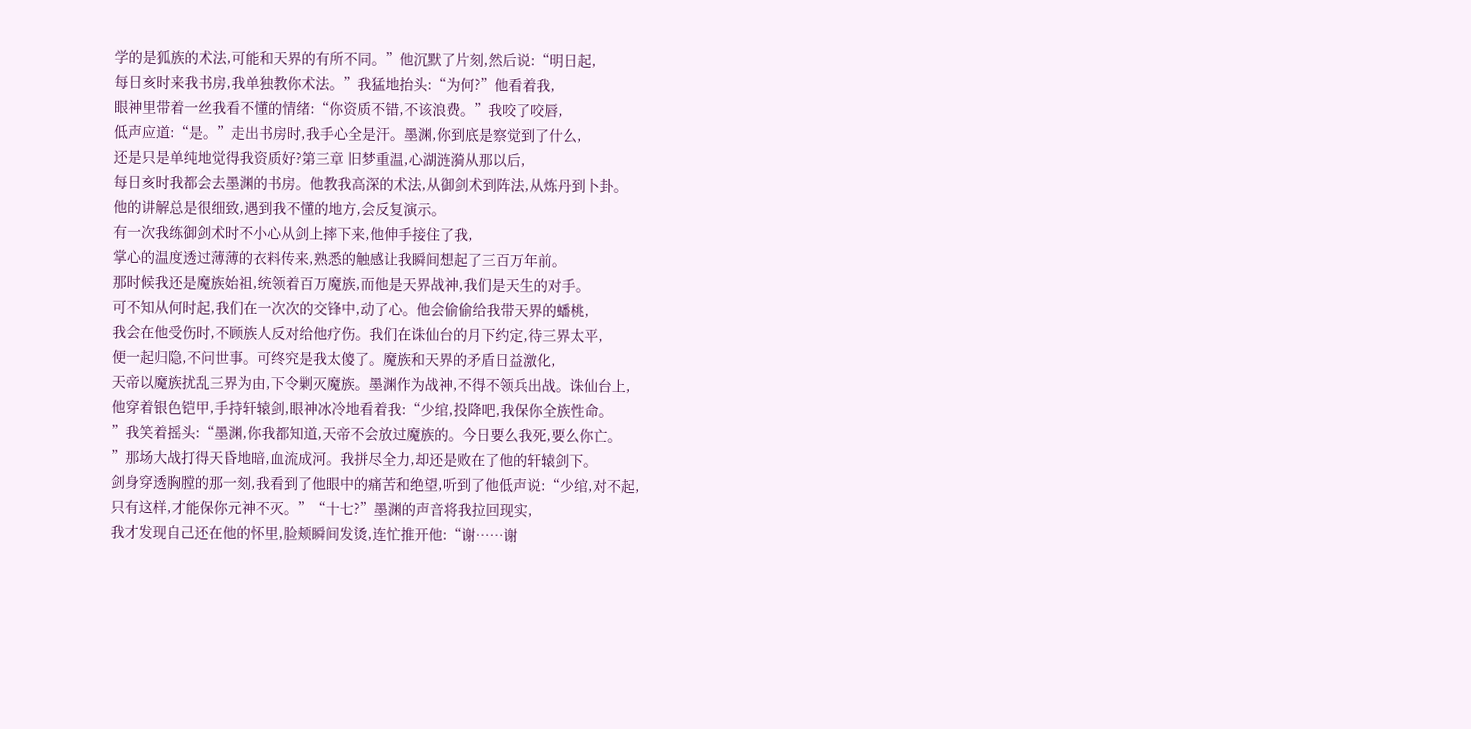学的是狐族的术法,可能和天界的有所不同。”他沉默了片刻,然后说:“明日起,
每日亥时来我书房,我单独教你术法。”我猛地抬头:“为何?”他看着我,
眼神里带着一丝我看不懂的情绪:“你资质不错,不该浪费。”我咬了咬唇,
低声应道:“是。”走出书房时,我手心全是汗。墨渊,你到底是察觉到了什么,
还是只是单纯地觉得我资质好?第三章 旧梦重温,心湖涟漪从那以后,
每日亥时我都会去墨渊的书房。他教我高深的术法,从御剑术到阵法,从炼丹到卜卦。
他的讲解总是很细致,遇到我不懂的地方,会反复演示。
有一次我练御剑术时不小心从剑上摔下来,他伸手接住了我,
掌心的温度透过薄薄的衣料传来,熟悉的触感让我瞬间想起了三百万年前。
那时候我还是魔族始祖,统领着百万魔族,而他是天界战神,我们是天生的对手。
可不知从何时起,我们在一次次的交锋中,动了心。他会偷偷给我带天界的蟠桃,
我会在他受伤时,不顾族人反对给他疗伤。我们在诛仙台的月下约定,待三界太平,
便一起归隐,不问世事。可终究是我太傻了。魔族和天界的矛盾日益激化,
天帝以魔族扰乱三界为由,下令剿灭魔族。墨渊作为战神,不得不领兵出战。诛仙台上,
他穿着银色铠甲,手持轩辕剑,眼神冰冷地看着我:“少绾,投降吧,我保你全族性命。
”我笑着摇头:“墨渊,你我都知道,天帝不会放过魔族的。今日要么我死,要么你亡。
”那场大战打得天昏地暗,血流成河。我拼尽全力,却还是败在了他的轩辕剑下。
剑身穿透胸膛的那一刻,我看到了他眼中的痛苦和绝望,听到了他低声说:“少绾,对不起,
只有这样,才能保你元神不灭。”“十七?”墨渊的声音将我拉回现实,
我才发现自己还在他的怀里,脸颊瞬间发烫,连忙推开他:“谢……谢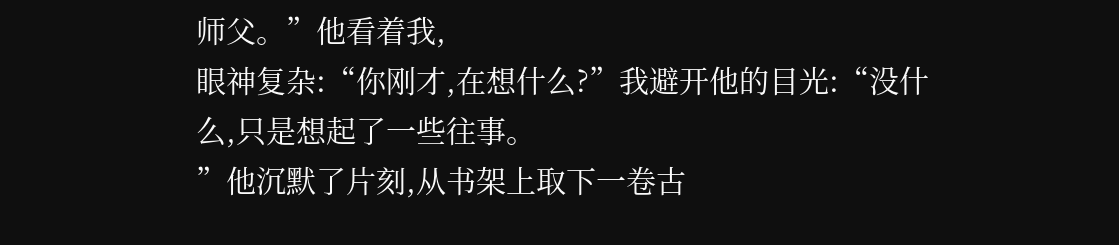师父。”他看着我,
眼神复杂:“你刚才,在想什么?”我避开他的目光:“没什么,只是想起了一些往事。
”他沉默了片刻,从书架上取下一卷古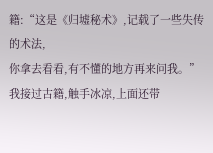籍:“这是《归墟秘术》,记载了一些失传的术法,
你拿去看看,有不懂的地方再来问我。”我接过古籍,触手冰凉,上面还带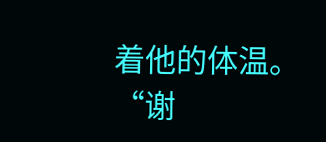着他的体温。
“谢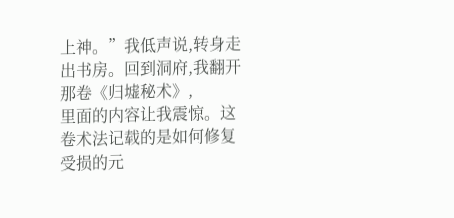上神。”我低声说,转身走出书房。回到洞府,我翻开那卷《归墟秘术》,
里面的内容让我震惊。这卷术法记载的是如何修复受损的元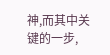神,而其中关键的一步,